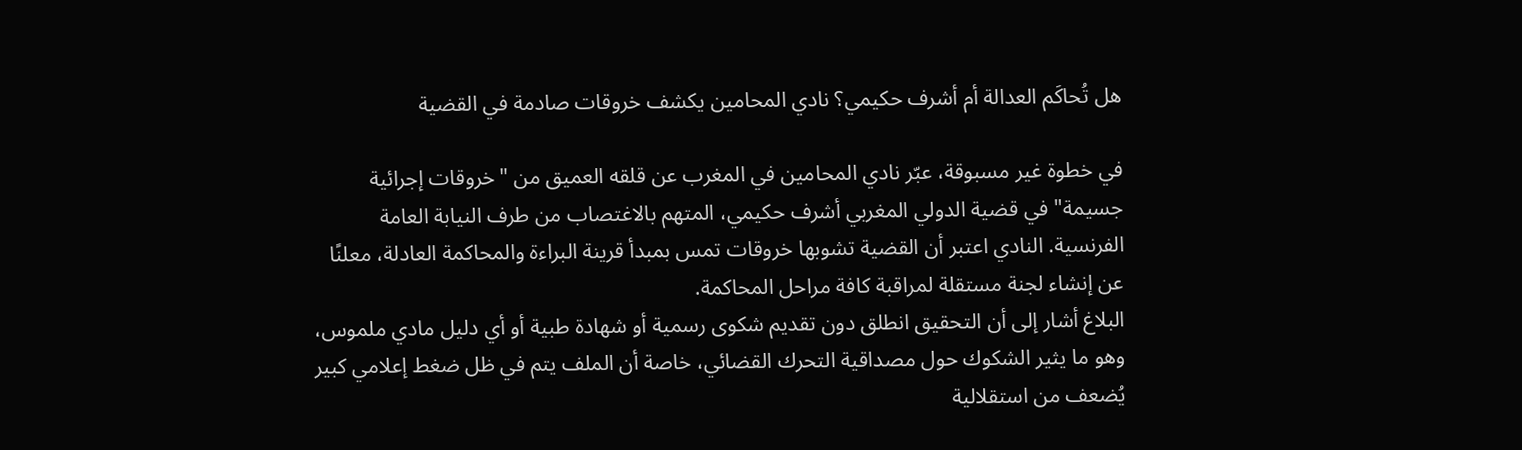هل تُحاكَم العدالة أم أشرف حكيمي؟ نادي المحامين يكشف خروقات صادمة في القضية

في خطوة غير مسبوقة، عبّر نادي المحامين في المغرب عن قلقه العميق من "خروقات إجرائية جسيمة" في قضية الدولي المغربي أشرف حكيمي، المتهم بالاغتصاب من طرف النيابة العامة الفرنسية. النادي اعتبر أن القضية تشوبها خروقات تمس بمبدأ قرينة البراءة والمحاكمة العادلة، معلنًا عن إنشاء لجنة مستقلة لمراقبة كافة مراحل المحاكمة.
البلاغ أشار إلى أن التحقيق انطلق دون تقديم شكوى رسمية أو شهادة طبية أو أي دليل مادي ملموس، وهو ما يثير الشكوك حول مصداقية التحرك القضائي، خاصة أن الملف يتم في ظل ضغط إعلامي كبير يُضعف من استقلالية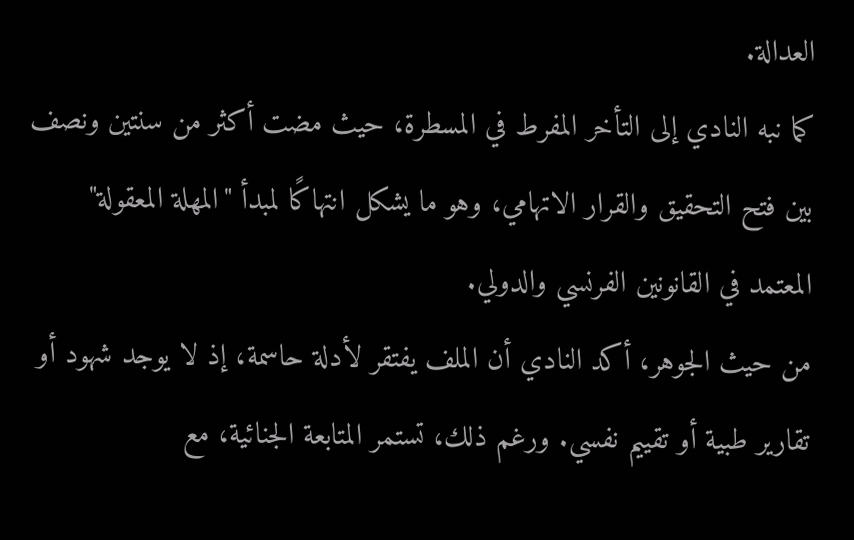العدالة.
كما نبه النادي إلى التأخر المفرط في المسطرة، حيث مضت أكثر من سنتين ونصف بين فتح التحقيق والقرار الاتهامي، وهو ما يشكل انتهاكًا لمبدأ "المهلة المعقولة" المعتمد في القانونين الفرنسي والدولي.
من حيث الجوهر، أكد النادي أن الملف يفتقر لأدلة حاسمة، إذ لا يوجد شهود أو تقارير طبية أو تقييم نفسي. ورغم ذلك، تستمر المتابعة الجنائية، مع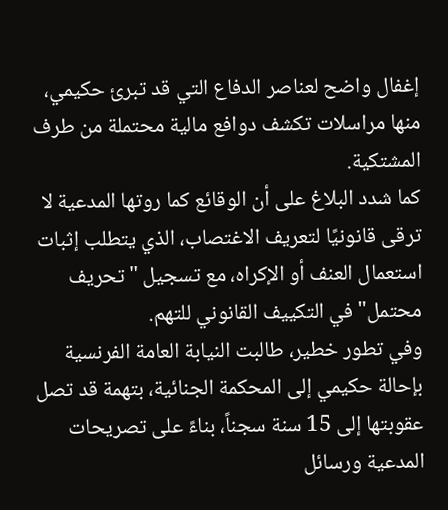إغفال واضح لعناصر الدفاع التي قد تبرئ حكيمي، منها مراسلات تكشف دوافع مالية محتملة من طرف المشتكية.
كما شدد البلاغ على أن الوقائع كما روتها المدعية لا ترقى قانونيًا لتعريف الاغتصاب، الذي يتطلب إثبات استعمال العنف أو الإكراه، مع تسجيل "تحريف محتمل" في التكييف القانوني للتهم.
وفي تطور خطير، طالبت النيابة العامة الفرنسية بإحالة حكيمي إلى المحكمة الجنائية، بتهمة قد تصل عقوبتها إلى 15 سنة سجناً، بناءً على تصريحات المدعية ورسائل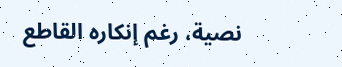نصية، رغم إنكاره القاطع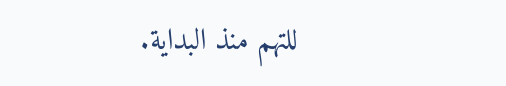للتهم منذ البداية.